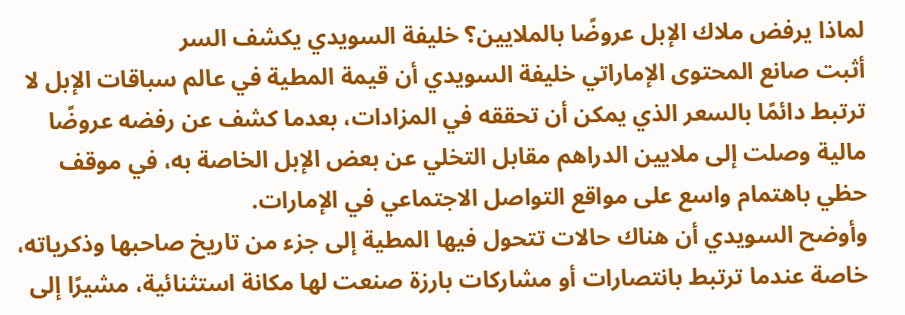لماذا يرفض ملاك الإبل عروضًا بالملايين؟ خليفة السويدي يكشف السر
أثبت صانع المحتوى الإماراتي خليفة السويدي أن قيمة المطية في عالم سباقات الإبل لا ترتبط دائمًا بالسعر الذي يمكن أن تحققه في المزادات، بعدما كشف عن رفضه عروضًا مالية وصلت إلى ملايين الدراهم مقابل التخلي عن بعض الإبل الخاصة به، في موقف حظي باهتمام واسع على مواقع التواصل الاجتماعي في الإمارات.
وأوضح السويدي أن هناك حالات تتحول فيها المطية إلى جزء من تاريخ صاحبها وذكرياته، خاصة عندما ترتبط بانتصارات أو مشاركات بارزة صنعت لها مكانة استثنائية، مشيرًا إلى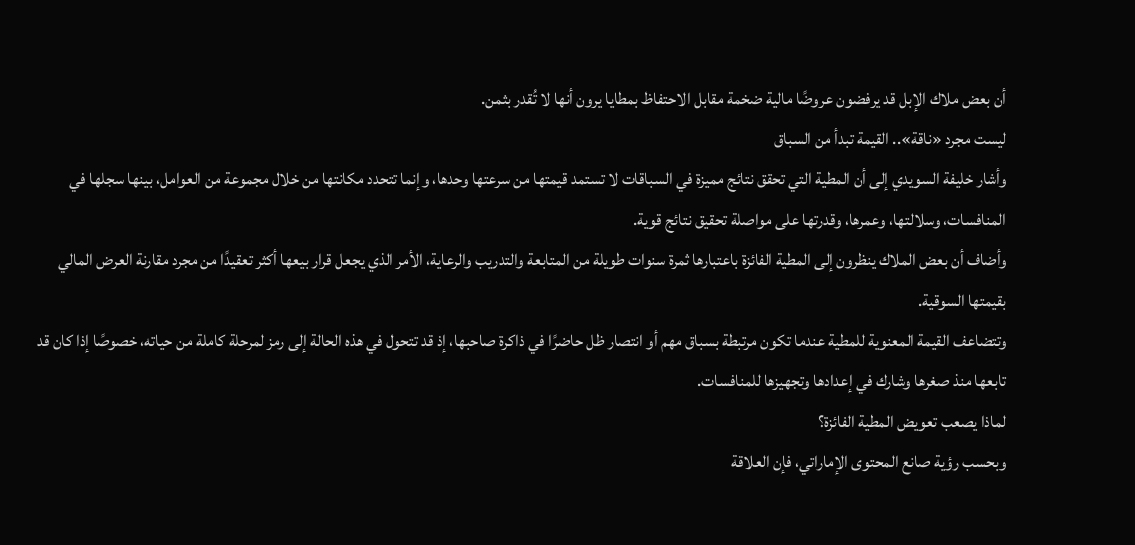أن بعض ملاك الإبل قد يرفضون عروضًا مالية ضخمة مقابل الاحتفاظ بمطايا يرون أنها لا تُقدر بثمن.
ليست مجرد «ناقة».. القيمة تبدأ من السباق
وأشار خليفة السويدي إلى أن المطية التي تحقق نتائج مميزة في السباقات لا تستمد قيمتها من سرعتها وحدها، وإنما تتحدد مكانتها من خلال مجموعة من العوامل، بينها سجلها في المنافسات، وسلالتها، وعمرها، وقدرتها على مواصلة تحقيق نتائج قوية.
وأضاف أن بعض الملاك ينظرون إلى المطية الفائزة باعتبارها ثمرة سنوات طويلة من المتابعة والتدريب والرعاية، الأمر الذي يجعل قرار بيعها أكثر تعقيدًا من مجرد مقارنة العرض المالي بقيمتها السوقية.
وتتضاعف القيمة المعنوية للمطية عندما تكون مرتبطة بسباق مهم أو انتصار ظل حاضرًا في ذاكرة صاحبها، إذ قد تتحول في هذه الحالة إلى رمز لمرحلة كاملة من حياته، خصوصًا إذا كان قد تابعها منذ صغرها وشارك في إعدادها وتجهيزها للمنافسات.
لماذا يصعب تعويض المطية الفائزة؟
وبحسب رؤية صانع المحتوى الإماراتي، فإن العلاقة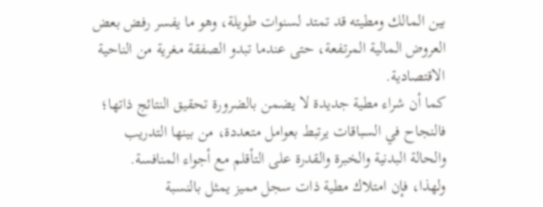بين المالك ومطيته قد تمتد لسنوات طويلة، وهو ما يفسر رفض بعض العروض المالية المرتفعة، حتى عندما تبدو الصفقة مغرية من الناحية الاقتصادية.
كما أن شراء مطية جديدة لا يضمن بالضرورة تحقيق النتائج ذاتها؛ فالنجاح في السباقات يرتبط بعوامل متعددة، من بينها التدريب والحالة البدنية والخبرة والقدرة على التأقلم مع أجواء المنافسة.
ولهذا، فإن امتلاك مطية ذات سجل مميز يمثل بالنسبة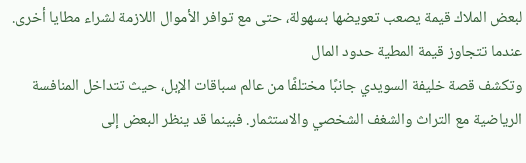لبعض الملاك قيمة يصعب تعويضها بسهولة، حتى مع توافر الأموال اللازمة لشراء مطايا أخرى.
عندما تتجاوز قيمة المطية حدود المال
وتكشف قصة خليفة السويدي جانبًا مختلفًا من عالم سباقات الإبل، حيث تتداخل المنافسة الرياضية مع التراث والشغف الشخصي والاستثمار. فبينما قد ينظر البعض إلى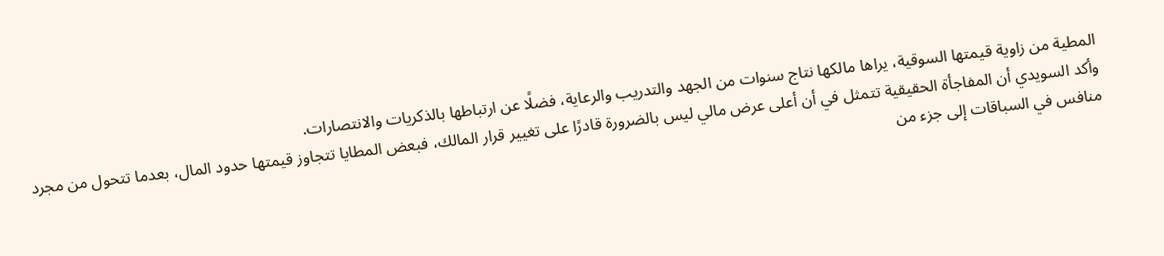المطية من زاوية قيمتها السوقية، يراها مالكها نتاج سنوات من الجهد والتدريب والرعاية، فضلًا عن ارتباطها بالذكريات والانتصارات.
وأكد السويدي أن المفاجأة الحقيقية تتمثل في أن أعلى عرض مالي ليس بالضرورة قادرًا على تغيير قرار المالك، فبعض المطايا تتجاوز قيمتها حدود المال، بعدما تتحول من مجرد منافس في السباقات إلى جزء من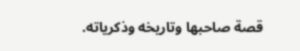قصة صاحبها وتاريخه وذكرياته.